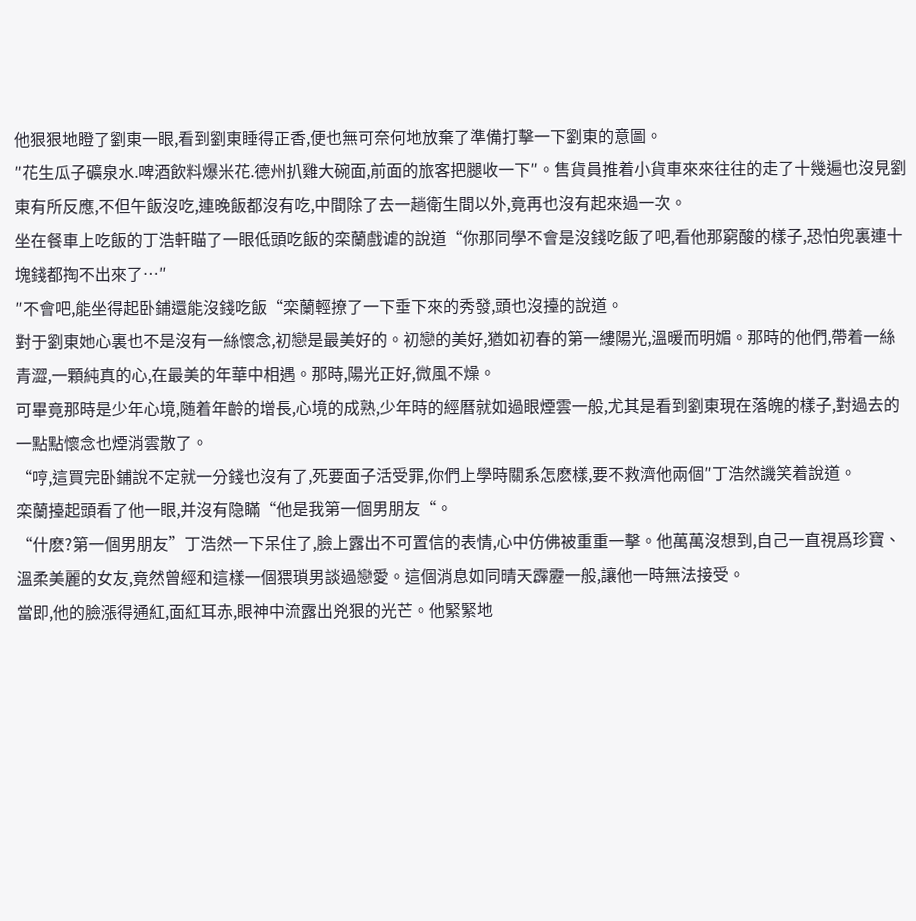他狠狠地瞪了劉東一眼,看到劉東睡得正香,便也無可奈何地放棄了準備打擊一下劉東的意圖。
″花生瓜子礦泉水.啤酒飲料爆米花.德州扒雞大碗面,前面的旅客把腿收一下″。售貨員推着小貨車來來往往的走了十幾遍也沒見劉東有所反應,不但午飯沒吃,連晚飯都沒有吃,中間除了去一趟衛生間以外,竟再也沒有起來過一次。
坐在餐車上吃飯的丁浩軒瞄了一眼低頭吃飯的栾蘭戲谑的說道“你那同學不會是沒錢吃飯了吧,看他那窮酸的樣子,恐怕兜裏連十塊錢都掏不出來了…″
″不會吧,能坐得起卧鋪還能沒錢吃飯“栾蘭輕撩了一下垂下來的秀發,頭也沒擡的說道。
對于劉東她心裏也不是沒有一絲懷念,初戀是最美好的。初戀的美好,猶如初春的第一縷陽光,溫暖而明媚。那時的他們,帶着一絲青澀,一顆純真的心,在最美的年華中相遇。那時,陽光正好,微風不燥。
可畢竟那時是少年心境,随着年齡的增長,心境的成熟,少年時的經曆就如過眼煙雲一般,尤其是看到劉東現在落魄的樣子,對過去的一點點懷念也煙消雲散了。
“哼,這買完卧鋪說不定就一分錢也沒有了,死要面子活受罪,你們上學時關系怎麽樣,要不救濟他兩個″丁浩然譏笑着說道。
栾蘭擡起頭看了他一眼,并沒有隐瞞“他是我第一個男朋友“。
“什麽?第一個男朋友”丁浩然一下呆住了,臉上露出不可置信的表情,心中仿佛被重重一擊。他萬萬沒想到,自己一直視爲珍寶、溫柔美麗的女友,竟然曾經和這樣一個猥瑣男談過戀愛。這個消息如同晴天霹靂一般,讓他一時無法接受。
當即,他的臉漲得通紅,面紅耳赤,眼神中流露出兇狠的光芒。他緊緊地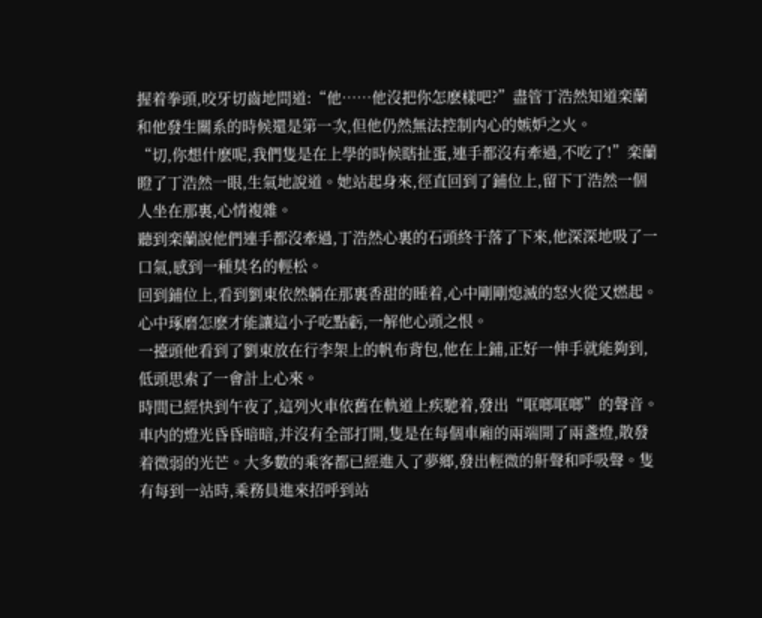握着拳頭,咬牙切齒地問道:“他……他沒把你怎麽樣吧?”盡管丁浩然知道栾蘭和他發生關系的時候還是第一次,但他仍然無法控制内心的嫉妒之火。
“切,你想什麽呢,我們隻是在上學的時候瞎扯蛋,連手都沒有牽過,不吃了!”栾蘭瞪了丁浩然一眼,生氣地說道。她站起身來,徑直回到了鋪位上,留下丁浩然一個人坐在那裏,心情複雜。
聽到栾蘭說他們連手都沒牽過,丁浩然心裏的石頭終于落了下來,他深深地吸了一口氣,感到一種莫名的輕松。
回到鋪位上,看到劉東依然躺在那裏香甜的睡着,心中剛剛熄滅的怒火從又燃起。心中琢磨怎麽才能讓這小子吃點虧,一解他心頭之恨。
一擡頭他看到了劉東放在行李架上的帆布背包,他在上鋪,正好一伸手就能夠到,低頭思索了一會計上心來。
時間已經快到午夜了,這列火車依舊在軌道上疾馳着,發出“哐啷哐啷”的聲音。車内的燈光昏昏暗暗,并沒有全部打開,隻是在每個車廂的兩端開了兩盞燈,散發着微弱的光芒。大多數的乘客都已經進入了夢鄉,發出輕微的鼾聲和呼吸聲。隻有每到一站時,乘務員進來招呼到站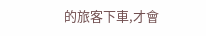的旅客下車,才會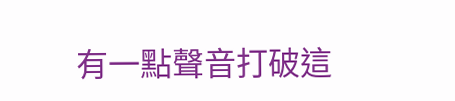有一點聲音打破這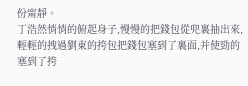份甯靜。
丁浩然悄悄的俯起身子,慢慢的把錢包從兜裏抽出來,輕輕的拽過劉東的挎包把錢包塞到了裏面,并使勁的塞到了挎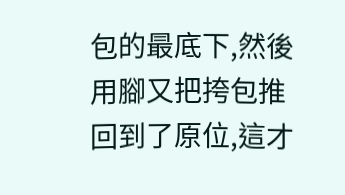包的最底下,然後用腳又把挎包推回到了原位,這才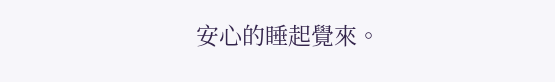安心的睡起覺來。